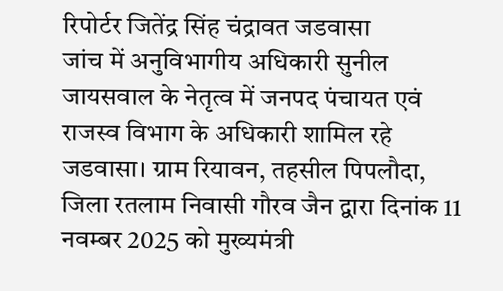रिपोर्टर जितेंद्र सिंह चंद्रावत जडवासा
जांच में अनुविभागीय अधिकारी सुनील जायसवाल के नेतृत्व में जनपद पंचायत एवं राजस्व विभाग के अधिकारी शामिल रहे
जडवासा। ग्राम रियावन, तहसील पिपलौदा, जिला रतलाम निवासी गौरव जैन द्वारा दिनांक 11 नवम्बर 2025 को मुख्यमंत्री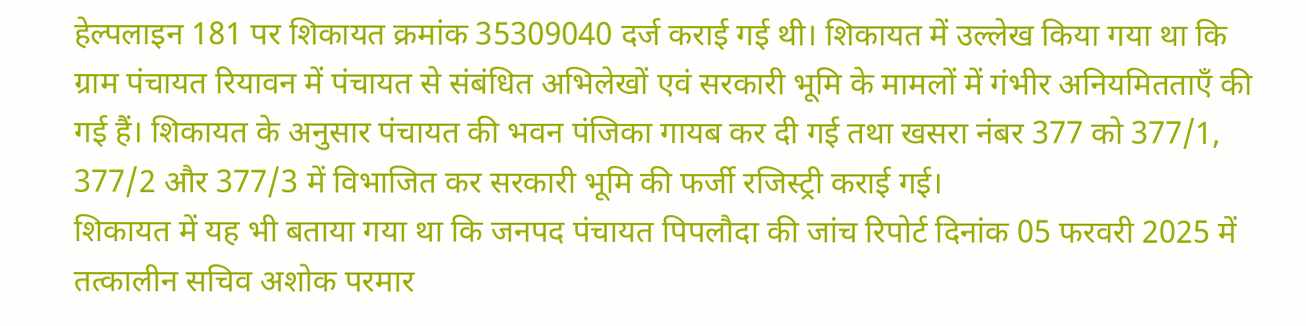हेल्पलाइन 181 पर शिकायत क्रमांक 35309040 दर्ज कराई गई थी। शिकायत में उल्लेख किया गया था कि ग्राम पंचायत रियावन में पंचायत से संबंधित अभिलेखों एवं सरकारी भूमि के मामलों में गंभीर अनियमितताएँ की गई हैं। शिकायत के अनुसार पंचायत की भवन पंजिका गायब कर दी गई तथा खसरा नंबर 377 को 377/1, 377/2 और 377/3 में विभाजित कर सरकारी भूमि की फर्जी रजिस्ट्री कराई गई।
शिकायत में यह भी बताया गया था कि जनपद पंचायत पिपलौदा की जांच रिपोर्ट दिनांक 05 फरवरी 2025 में तत्कालीन सचिव अशोक परमार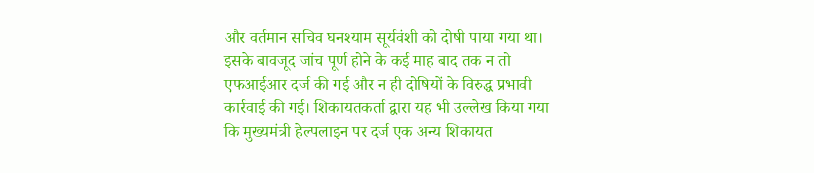और वर्तमान सचिव घनश्याम सूर्यवंशी को दोषी पाया गया था। इसके बावजूद जांच पूर्ण होने के कई माह बाद तक न तो एफआईआर दर्ज की गई और न ही दोषियों के विरुद्ध प्रभावी कार्रवाई की गई। शिकायतकर्ता द्वारा यह भी उल्लेख किया गया कि मुख्यमंत्री हेल्पलाइन पर दर्ज एक अन्य शिकायत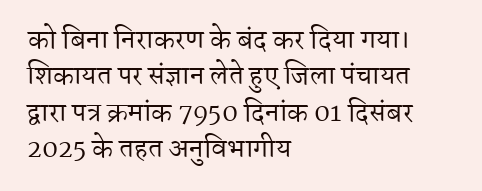को बिना निराकरण के बंद कर दिया गया।
शिकायत पर संज्ञान लेते हुए जिला पंचायत द्वारा पत्र क्रमांक 7950 दिनांक 01 दिसंबर 2025 के तहत अनुविभागीय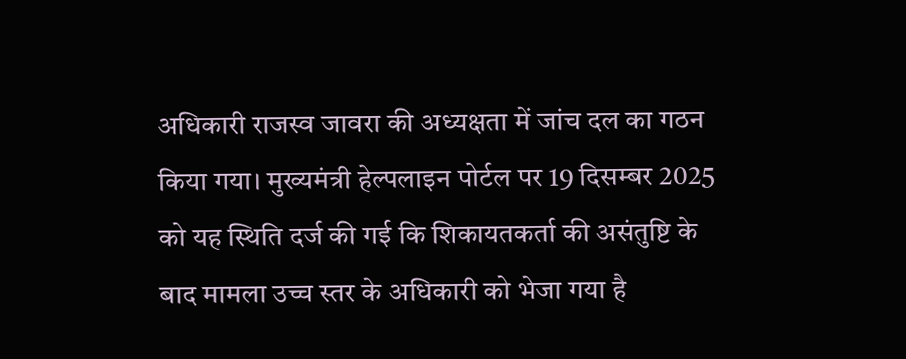अधिकारी राजस्व जावरा की अध्यक्षता में जांच दल का गठन किया गया। मुख्यमंत्री हेल्पलाइन पोर्टल पर 19 दिसम्बर 2025 को यह स्थिति दर्ज की गई कि शिकायतकर्ता की असंतुष्टि के बाद मामला उच्च स्तर के अधिकारी को भेजा गया है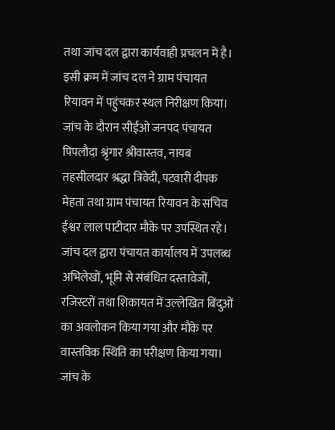तथा जांच दल द्वारा कार्यवाही प्रचलन में है।
इसी क्रम में जांच दल ने ग्राम पंचायत रियावन में पहुंचकर स्थल निरीक्षण किया। जांच के दौरान सीईओ जनपद पंचायत पिपलौदा श्रृंगार श्रीवास्तव, नायब तहसीलदार श्रद्धा त्रिवेदी, पटवारी दीपक मेहता तथा ग्राम पंचायत रियावन के सचिव ईश्वर लाल पाटीदार मौके पर उपस्थित रहे। जांच दल द्वारा पंचायत कार्यालय में उपलब्ध अभिलेखों, भूमि से संबंधित दस्तावेजों, रजिस्टरों तथा शिकायत में उल्लेखित बिंदुओं का अवलोकन किया गया और मौके पर वास्तविक स्थिति का परीक्षण किया गया।
जांच के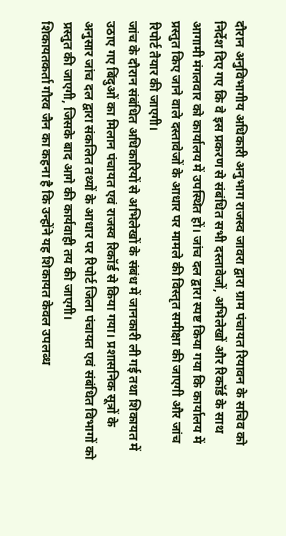दौरान अनुविभागीय अधिकारी अनुभाग राजस्व जावरा द्वारा ग्राम पंचायत रियावन के सचिव को निर्देश दिए गए कि वे इस प्रकरण से संबंधित सभी दस्तावेजों, अभिलेखों और रिकॉर्ड के साथ आगामी मंगलवार को कार्यालय में उपस्थित हों। जांच दल द्वारा स्पष्ट किया गया कि कार्यालय में प्रस्तुत किए जाने वाले दस्तावेजों के आधार पर मामले की विस्तृत समीक्षा की जाएगी और जांच रिपोर्ट तैयार की जाएगी।
जांच के दौरान संबंधित अधिकारियों से अभिलेखों के संबंध में जानकारी ली गई तथा शिकायत में उठाए गए बिंदुओं का मिलान पंचायत एवं राजस्व रिकॉर्ड से किया गया। प्रशासनिक सूत्रों के अनुसार जांच दल द्वारा संकलित तथ्यों के आधार पर रिपोर्ट जिला पंचायत एवं संबंधित विभागों को प्रस्तुत की जाएगी, जिसके बाद आगे की कार्यवाही तय की जाएगी।
शिकायतकर्ता गौरव जैन का कहना है कि उन्होंने यह शिकायत केवल उपलब्ध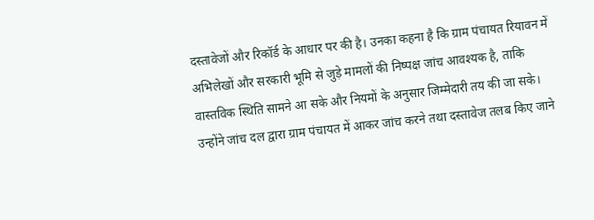दस्तावेजों और रिकॉर्ड के आधार पर की है। उनका कहना है कि ग्राम पंचायत रियावन में अभिलेखों और सरकारी भूमि से जुड़े मामलों की निष्पक्ष जांच आवश्यक है, ताकि वास्तविक स्थिति सामने आ सके और नियमों के अनुसार जिम्मेदारी तय की जा सके। उन्होंने जांच दल द्वारा ग्राम पंचायत में आकर जांच करने तथा दस्तावेज तलब किए जाने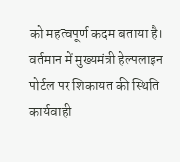को महत्वपूर्ण कदम बताया है।
वर्तमान में मुख्यमंत्री हेल्पलाइन पोर्टल पर शिकायत की स्थिति कार्यवाही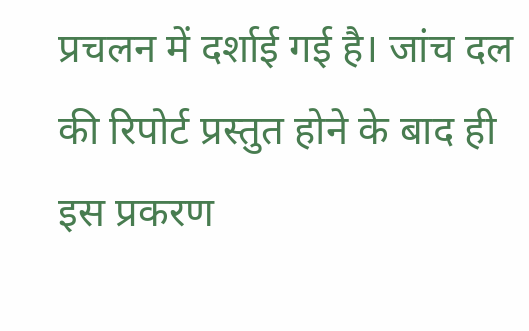प्रचलन में दर्शाई गई है। जांच दल की रिपोर्ट प्रस्तुत होने के बाद ही इस प्रकरण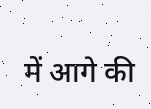में आगे की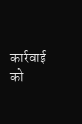कार्रवाई को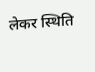लेकर स्थिति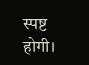स्पष्ट होगी।